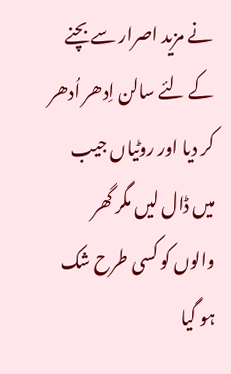نے مزید اصرار سے بچنے کے لئے سالن اِدھر اُدھر کر ديا اور روٹياں جيب ميں ڈال ليں مگر گھر والوں کو کسی طرح شک ہو گيا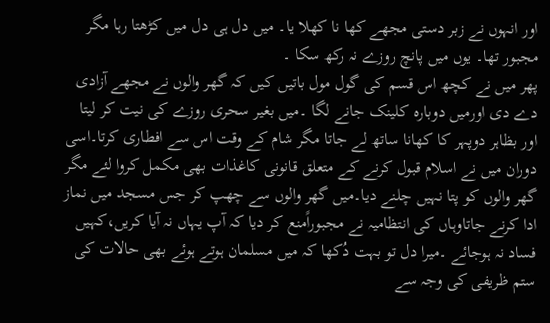اور انہوں نے زبر دستی مجھے کھا نا کھلا یا۔ ميں دل ہی دل ميں کڑھتا رہا مگر مجبور تھا۔ يوں ميں پانچ روزے نہ رکھ سکا ۔
پھر ميں نے کچھ اس قسم کی گول مول باتیں کیں کہ گھر والوں نے مجھے آزادی دے دی اورمیں دوبارہ کلينک جانے لگا ۔میں بغیر سحری روزے کی نيت کر ليتا اور بظاہر دوپہر کا کھانا ساتھ لے جاتا مگر شام کے وقت اس سے افطاری کرتا۔اسی دوران ميں نے اسلام قبول کرنے کے متعلق قانونی کاغذات بھی مکمل کروا لئے مگر گھر والوں کو پتا نہیں چلنے دیا۔میں گھر والوں سے چھپ کر جس مسجد ميں نماز ادا کرنے جاتاوہاں کی انتظامیہ نے مجبوراًمنع کر ديا کہ آپ يہاں نہ آیا کریں،کہیں فساد نہ ہوجائے ۔میرا دل تو بہت دُکھا کہ میں مسلمان ہوتے ہوئے بھی حالات کی ستم ظریفی کی وجہ سے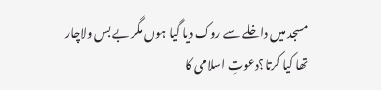مسجد میں داخلے سے روک دیا گیا ہوں مگر بے بس ولاچار تھا کیا کرتا؟دعوتِ اسلامی کا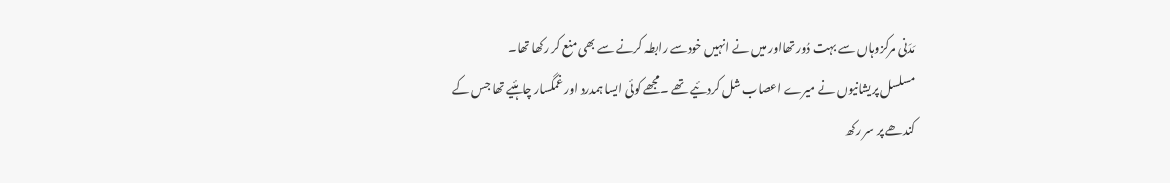مَدَنی مرکزوہاں سے بہت دُور تھااور ميں نے انہيں خودسے رابطہ کرنے سے بھی منع کر رکھا تھا۔
مسلسل پریشانیوں نے میرے اعصاب شل کردئيے تھے ۔مجھے کوئی ایسا ہمدرد اور غمگسار چاہئيے تھا جس کے کندھے پر سر رکھ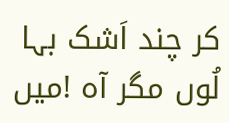کر چند اَشک بہا لُوں مگر آہ !ميں